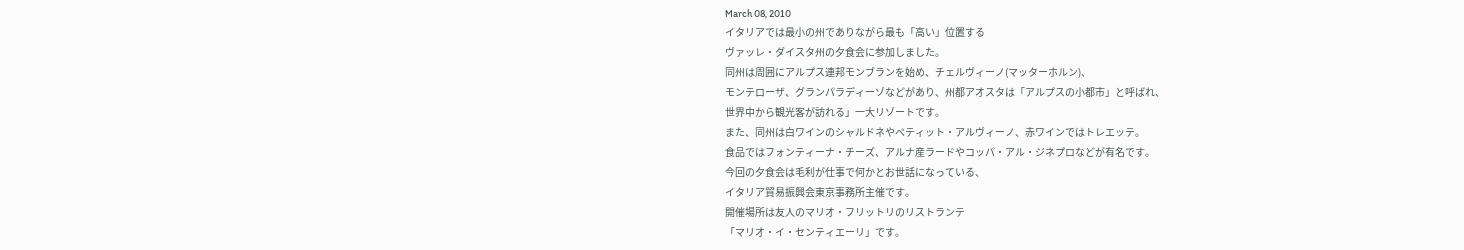March 08, 2010
イタリアでは最小の州でありながら最も「高い」位置する
ヴァッレ・ダイスタ州の夕食会に参加しました。
同州は周囲にアルプス連邦モンブランを始め、チェルヴィーノ(マッターホルン)、
モンテローザ、グランパラディーゾなどがあり、州都アオスタは「アルプスの小都市」と呼ばれ、
世界中から観光客が訪れる」一大リゾートです。
また、同州は白ワインのシャルドネやペティット・アルヴィーノ、赤ワインではトレエッテ。
食品ではフォンティーナ・チーズ、アルナ産ラードやコッパ・アル・ジネプロなどが有名です。
今回の夕食会は毛利が仕事で何かとお世話になっている、
イタリア貿易振興会東京事務所主催です。
開催場所は友人のマリオ・フリットリのリストランテ
「マリオ・イ・センティエーリ」です。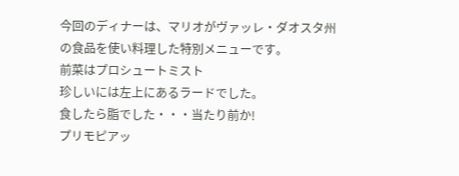今回のディナーは、マリオがヴァッレ・ダオスタ州の食品を使い料理した特別メニューです。
前菜はプロシュートミスト
珍しいには左上にあるラードでした。
食したら脂でした・・・当たり前か!
プリモピアッ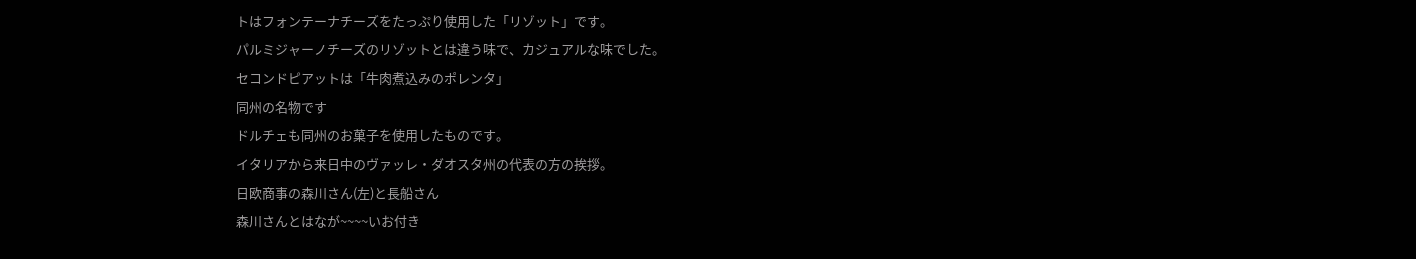トはフォンテーナチーズをたっぷり使用した「リゾット」です。
パルミジャーノチーズのリゾットとは違う味で、カジュアルな味でした。
セコンドピアットは「牛肉煮込みのポレンタ」
同州の名物です
ドルチェも同州のお菓子を使用したものです。
イタリアから来日中のヴァッレ・ダオスタ州の代表の方の挨拶。
日欧商事の森川さん(左)と長船さん
森川さんとはなが~~~~いお付き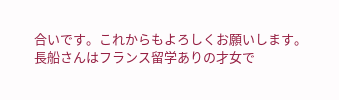合いです。これからもよろしくお願いします。
長船さんはフランス留学ありの才女で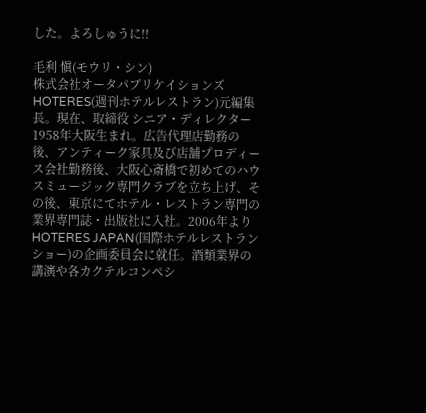した。よろしゅうに!!

毛利 愼(モウリ・シン)
株式会社オータパブリケイションズ
HOTERES(週刊ホテルレストラン)元編集長。現在、取締役 シニア・ディレクター
1958年大阪生まれ。広告代理店勤務の後、アンティーク家具及び店舗プロディース会社勤務後、大阪心斎橋で初めてのハウスミュージック専門クラブを立ち上げ、その後、東京にてホテル・レストラン専門の業界専門誌・出版社に入社。2006年よりHOTERES JAPAN(国際ホテルレストランショー)の企画委員会に就任。酒類業界の講演や各カクテルコンペシ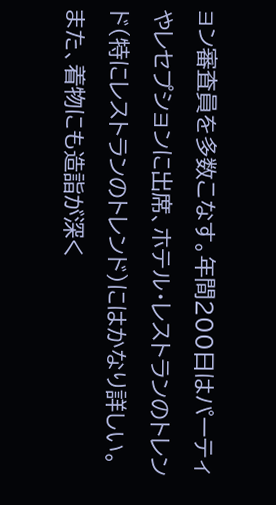ョン審査員を多数こなす。年間200日はパーティやレセプションに出席、ホテル・レストランのトレンド(特にレストランのトレンド)にはかなり詳しい。また、着物にも造詣が深く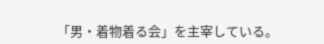「男・着物着る会」を主宰している。